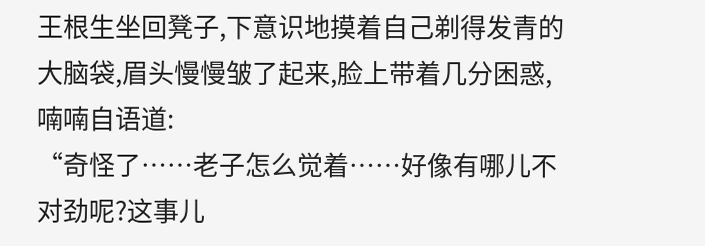王根生坐回凳子,下意识地摸着自己剃得发青的大脑袋,眉头慢慢皱了起来,脸上带着几分困惑,喃喃自语道:
“奇怪了……老子怎么觉着……好像有哪儿不对劲呢?这事儿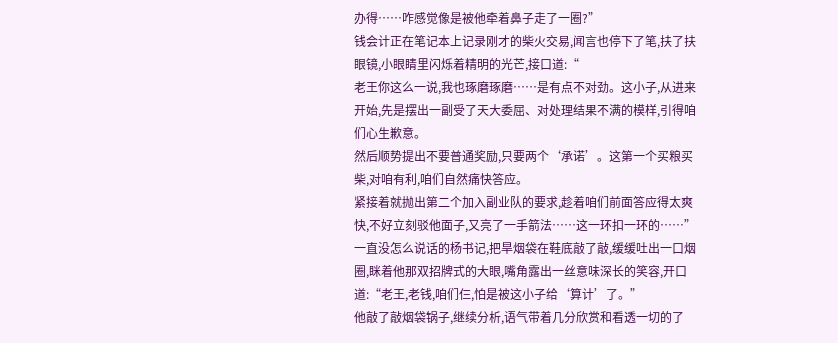办得……咋感觉像是被他牵着鼻子走了一圈?”
钱会计正在笔记本上记录刚才的柴火交易,闻言也停下了笔,扶了扶眼镜,小眼睛里闪烁着精明的光芒,接口道:“
老王你这么一说,我也琢磨琢磨……是有点不对劲。这小子,从进来开始,先是摆出一副受了天大委屈、对处理结果不满的模样,引得咱们心生歉意。
然后顺势提出不要普通奖励,只要两个‘承诺’。这第一个买粮买柴,对咱有利,咱们自然痛快答应。
紧接着就抛出第二个加入副业队的要求,趁着咱们前面答应得太爽快,不好立刻驳他面子,又亮了一手箭法……这一环扣一环的……”
一直没怎么说话的杨书记,把旱烟袋在鞋底敲了敲,缓缓吐出一口烟圈,眯着他那双招牌式的大眼,嘴角露出一丝意味深长的笑容,开口道:“老王,老钱,咱们仨,怕是被这小子给‘算计’了。”
他敲了敲烟袋锅子,继续分析,语气带着几分欣赏和看透一切的了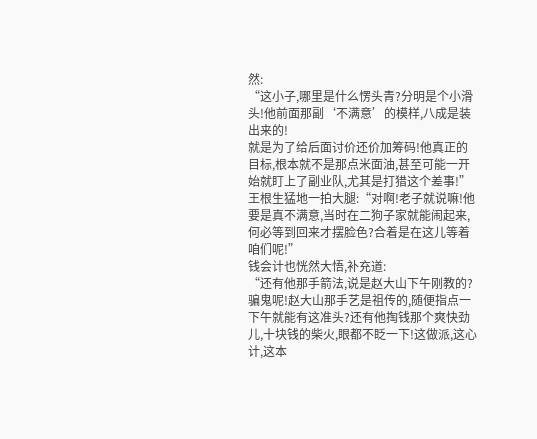然:
“这小子,哪里是什么愣头青?分明是个小滑头!他前面那副‘不满意’的模样,八成是装出来的!
就是为了给后面讨价还价加筹码!他真正的目标,根本就不是那点米面油,甚至可能一开始就盯上了副业队,尤其是打猎这个差事!”
王根生猛地一拍大腿:“对啊!老子就说嘛!他要是真不满意,当时在二狗子家就能闹起来,何必等到回来才摆脸色?合着是在这儿等着咱们呢!”
钱会计也恍然大悟,补充道:
“还有他那手箭法,说是赵大山下午刚教的?骗鬼呢!赵大山那手艺是祖传的,随便指点一下午就能有这准头?还有他掏钱那个爽快劲儿,十块钱的柴火,眼都不眨一下!这做派,这心计,这本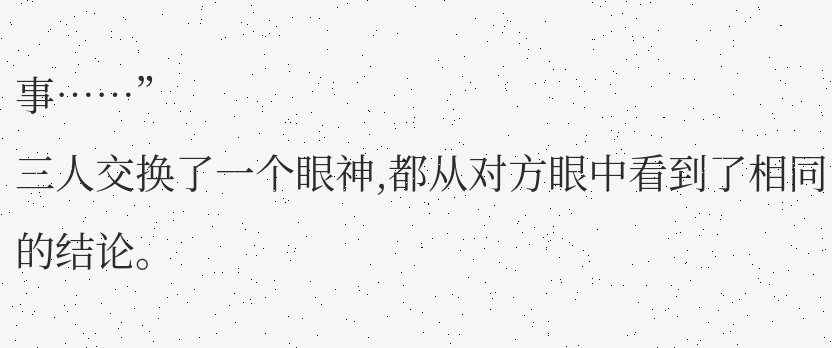事……”
三人交换了一个眼神,都从对方眼中看到了相同的结论。